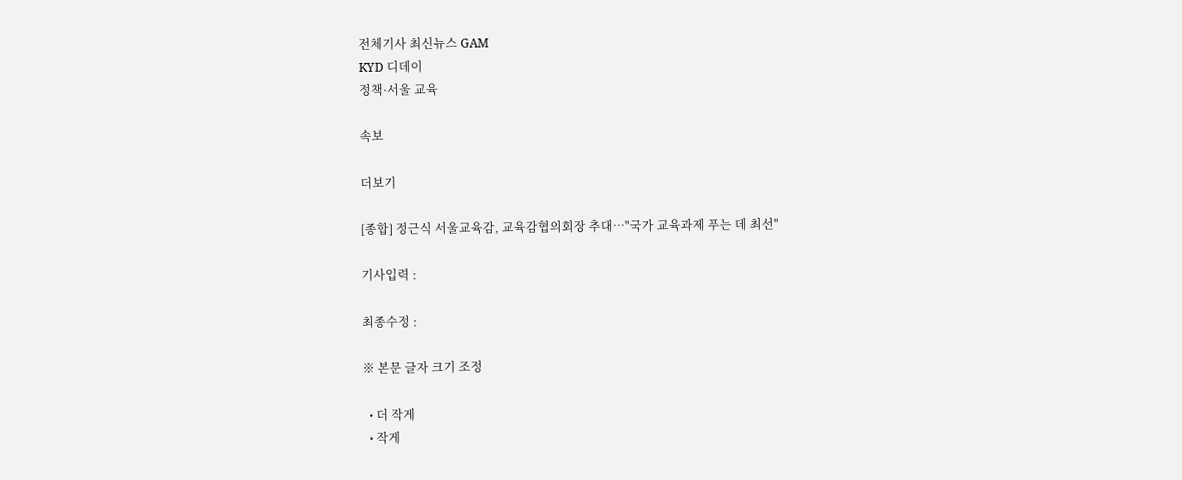전체기사 최신뉴스 GAM
KYD 디데이
정책·서울 교육

속보

더보기

[종합] 정근식 서울교육감, 교육감협의회장 추대…"국가 교육과제 푸는 데 최선"

기사입력 :

최종수정 :

※ 본문 글자 크기 조정

  • 더 작게
  • 작게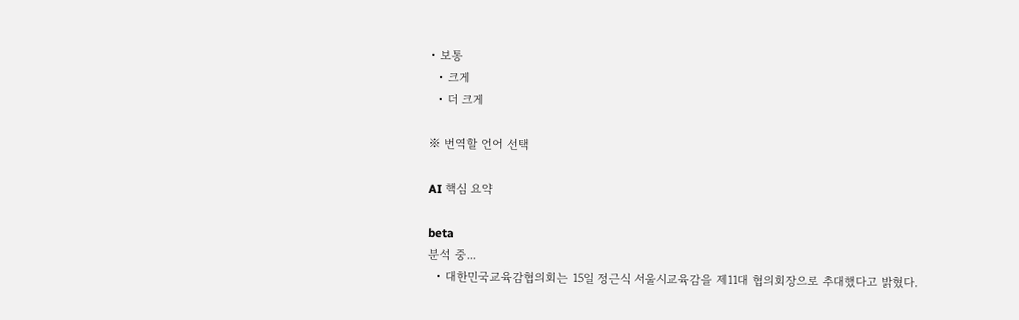• 보통
  • 크게
  • 더 크게

※ 번역할 언어 선택

AI 핵심 요약

beta
분석 중...
  • 대한민국교육감협의회는 15일 정근식 서울시교육감을 제11대 협의회장으로 추대했다고 밝혔다.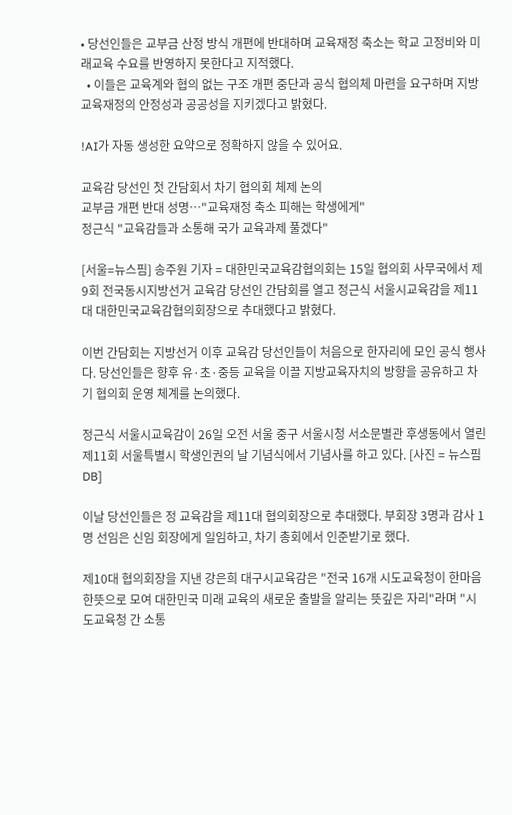• 당선인들은 교부금 산정 방식 개편에 반대하며 교육재정 축소는 학교 고정비와 미래교육 수요를 반영하지 못한다고 지적했다.
  • 이들은 교육계와 협의 없는 구조 개편 중단과 공식 협의체 마련을 요구하며 지방교육재정의 안정성과 공공성을 지키겠다고 밝혔다.

!AI가 자동 생성한 요약으로 정확하지 않을 수 있어요.

교육감 당선인 첫 간담회서 차기 협의회 체제 논의
교부금 개편 반대 성명…"교육재정 축소 피해는 학생에게"
정근식 "교육감들과 소통해 국가 교육과제 풀겠다"

[서울=뉴스핌] 송주원 기자 = 대한민국교육감협의회는 15일 협의회 사무국에서 제9회 전국동시지방선거 교육감 당선인 간담회를 열고 정근식 서울시교육감을 제11대 대한민국교육감협의회장으로 추대했다고 밝혔다.

이번 간담회는 지방선거 이후 교육감 당선인들이 처음으로 한자리에 모인 공식 행사다. 당선인들은 향후 유·초·중등 교육을 이끌 지방교육자치의 방향을 공유하고 차기 협의회 운영 체계를 논의했다.

정근식 서울시교육감이 26일 오전 서울 중구 서울시청 서소문별관 후생동에서 열린 제11회 서울특별시 학생인권의 날 기념식에서 기념사를 하고 있다. [사진 = 뉴스핌DB]

이날 당선인들은 정 교육감을 제11대 협의회장으로 추대했다. 부회장 3명과 감사 1명 선임은 신임 회장에게 일임하고, 차기 총회에서 인준받기로 했다.

제10대 협의회장을 지낸 강은희 대구시교육감은 "전국 16개 시도교육청이 한마음 한뜻으로 모여 대한민국 미래 교육의 새로운 출발을 알리는 뜻깊은 자리"라며 "시도교육청 간 소통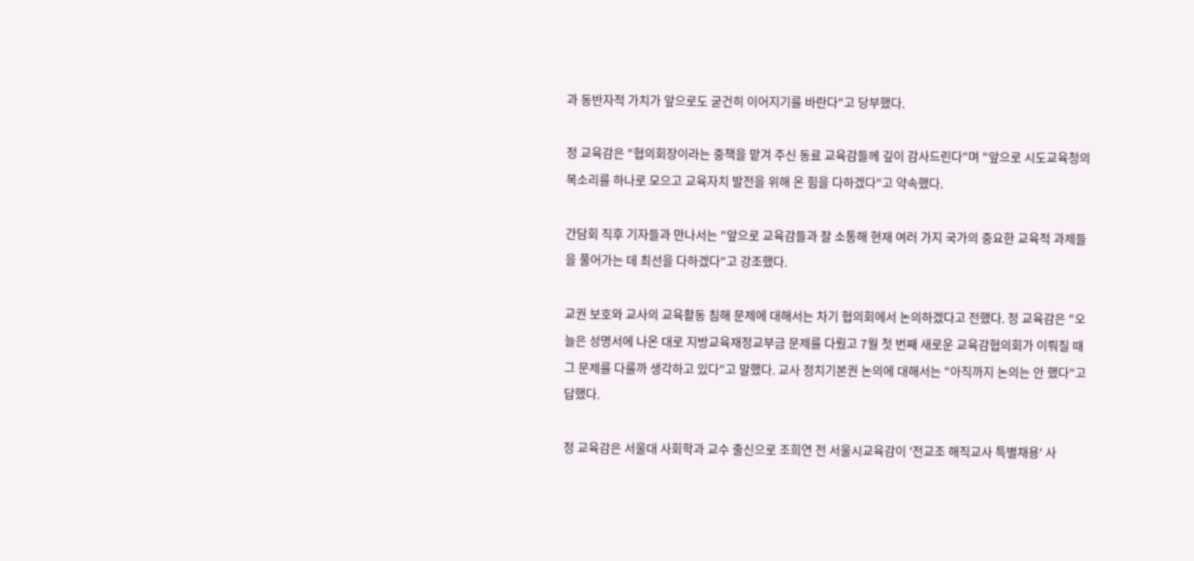과 동반자적 가치가 앞으로도 굳건히 이어지기를 바란다"고 당부했다.

정 교육감은 "협의회장이라는 중책을 맡겨 주신 동료 교육감들께 깊이 감사드린다"며 "앞으로 시도교육청의 목소리를 하나로 모으고 교육자치 발전을 위해 온 힘을 다하겠다"고 약속했다.

간담회 직후 기자들과 만나서는 "앞으로 교육감들과 잘 소통해 현재 여러 가지 국가의 중요한 교육적 과제들을 풀어가는 데 최선을 다하겠다"고 강조했다.

교권 보호와 교사의 교육활동 침해 문제에 대해서는 차기 협의회에서 논의하겠다고 전했다. 정 교육감은 "오늘은 성명서에 나온 대로 지방교육재정교부금 문제를 다뤘고 7월 첫 번째 새로운 교육감협의회가 이뤄질 때 그 문제를 다룰까 생각하고 있다"고 말했다. 교사 정치기본권 논의에 대해서는 "아직까지 논의는 안 했다"고 답했다.

정 교육감은 서울대 사회학과 교수 출신으로 조희연 전 서울시교육감이 '전교조 해직교사 특별채용' 사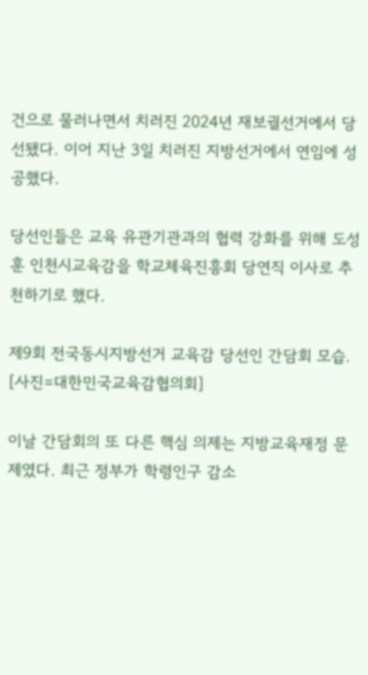건으로 물러나면서 치러진 2024년 재보궐선거에서 당선됐다. 이어 지난 3일 치러진 지방선거에서 연임에 성공했다.

당선인들은 교육 유관기관과의 협력 강화를 위해 도성훈 인천시교육감을 학교체육진흥회 당연직 이사로 추천하기로 했다.

제9회 전국동시지방선거 교육감 당선인 간담회 모습. [사진=대한민국교육감협의회]

이날 간담회의 또 다른 핵심 의제는 지방교육재정 문제였다. 최근 정부가 학령인구 감소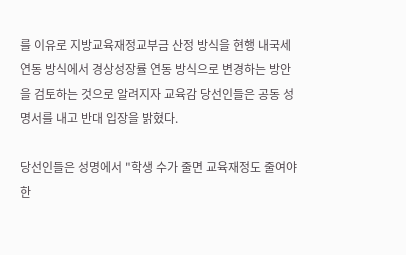를 이유로 지방교육재정교부금 산정 방식을 현행 내국세 연동 방식에서 경상성장률 연동 방식으로 변경하는 방안을 검토하는 것으로 알려지자 교육감 당선인들은 공동 성명서를 내고 반대 입장을 밝혔다.

당선인들은 성명에서 "학생 수가 줄면 교육재정도 줄여야 한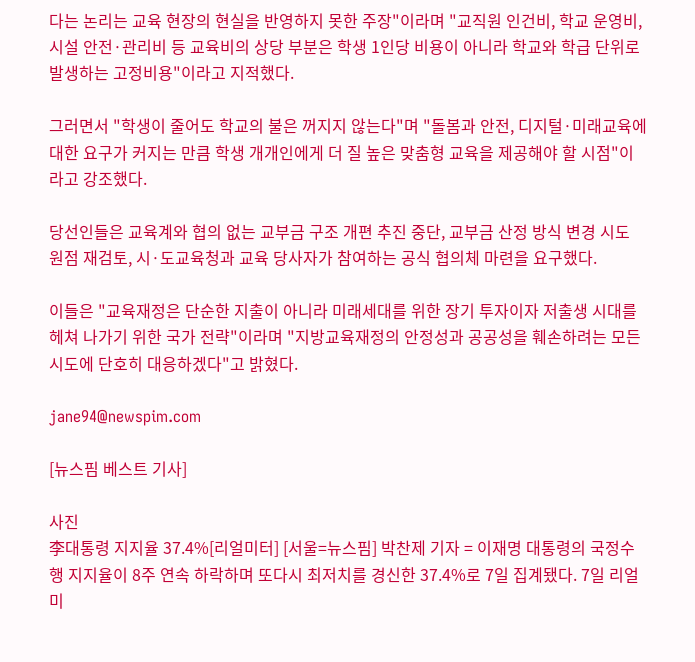다는 논리는 교육 현장의 현실을 반영하지 못한 주장"이라며 "교직원 인건비, 학교 운영비, 시설 안전·관리비 등 교육비의 상당 부분은 학생 1인당 비용이 아니라 학교와 학급 단위로 발생하는 고정비용"이라고 지적했다.

그러면서 "학생이 줄어도 학교의 불은 꺼지지 않는다"며 "돌봄과 안전, 디지털·미래교육에 대한 요구가 커지는 만큼 학생 개개인에게 더 질 높은 맞춤형 교육을 제공해야 할 시점"이라고 강조했다.

당선인들은 교육계와 협의 없는 교부금 구조 개편 추진 중단, 교부금 산정 방식 변경 시도 원점 재검토, 시·도교육청과 교육 당사자가 참여하는 공식 협의체 마련을 요구했다.

이들은 "교육재정은 단순한 지출이 아니라 미래세대를 위한 장기 투자이자 저출생 시대를 헤쳐 나가기 위한 국가 전략"이라며 "지방교육재정의 안정성과 공공성을 훼손하려는 모든 시도에 단호히 대응하겠다"고 밝혔다.

jane94@newspim.com

[뉴스핌 베스트 기사]

사진
李대통령 지지율 37.4%[리얼미터] [서울=뉴스핌] 박찬제 기자 = 이재명 대통령의 국정수행 지지율이 8주 연속 하락하며 또다시 최저치를 경신한 37.4%로 7일 집계됐다. 7일 리얼미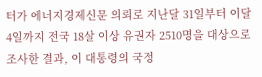터가 에너지경제신문 의뢰로 지난달 31일부터 이달 4일까지 전국 18살 이상 유권자 2510명을 대상으로 조사한 결과, 이 대통령의 국정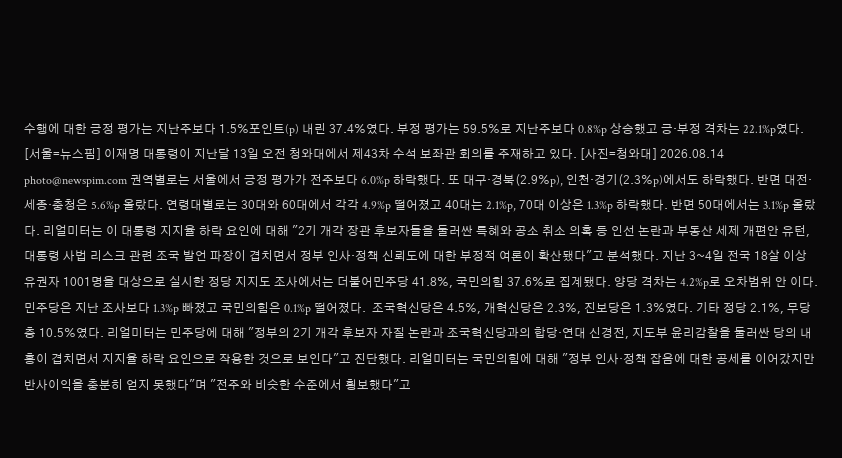수행에 대한 긍정 평가는 지난주보다 1.5%포인트(p) 내린 37.4%였다. 부정 평가는 59.5%로 지난주보다 0.8%p 상승했고 긍·부정 격차는 22.1%p였다.  [서울=뉴스핌] 이재명 대통령이 지난달 13일 오전 청와대에서 제43차 수석 보좌관 회의를 주재하고 있다. [사진=청와대] 2026.08.14 photo@newspim.com 권역별로는 서울에서 긍정 평가가 전주보다 6.0%p 하락했다. 또 대구·경북(2.9%p), 인천·경기(2.3%p)에서도 하락했다. 반면 대전·세종·충청은 5.6%p 올랐다. 연령대별로는 30대와 60대에서 각각 4.9%p 떨어졌고 40대는 2.1%p, 70대 이상은 1.3%p 하락했다. 반면 50대에서는 3.1%p 올랐다. 리얼미터는 이 대통령 지지율 하락 요인에 대해 "2기 개각 장관 후보자들을 둘러싼 특혜와 공소 취소 의혹 등 인선 논란과 부동산 세제 개편안 유턴, 대통령 사법 리스크 관련 조국 발언 파장이 겹치면서 정부 인사·정책 신뢰도에 대한 부정적 여론이 확산됐다"고 분석했다. 지난 3~4일 전국 18살 이상 유권자 1001명을 대상으로 실시한 정당 지지도 조사에서는 더불어민주당 41.8%, 국민의힘 37.6%로 집계됐다. 양당 격차는 4.2%p로 오차범위 안 이다. 민주당은 지난 조사보다 1.3%p 빠졌고 국민의힘은 0.1%p 떨어졌다.  조국혁신당은 4.5%, 개혁신당은 2.3%, 진보당은 1.3%였다. 기타 정당 2.1%, 무당층 10.5%였다. 리얼미터는 민주당에 대해 "정부의 2기 개각 후보자 자질 논란과 조국혁신당과의 합당·연대 신경전, 지도부 윤리감찰을 둘러싼 당의 내홍이 겹치면서 지지율 하락 요인으로 작용한 것으로 보인다"고 진단했다. 리얼미터는 국민의힘에 대해 "정부 인사·정책 잡음에 대한 공세를 이어갔지만 반사이익을 충분히 얻지 못했다"며 "전주와 비슷한 수준에서 횡보했다"고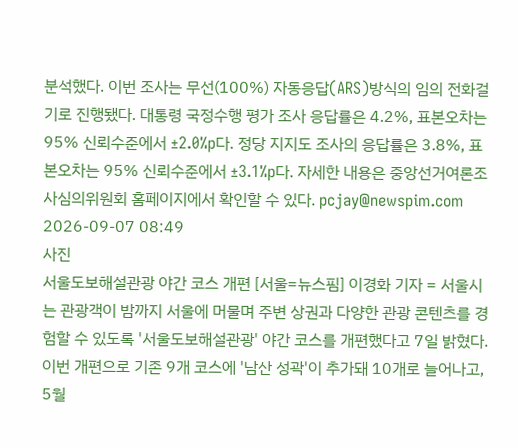분석했다. 이번 조사는 무선(100%) 자동응답(ARS)방식의 임의 전화걸기로 진행됐다. 대통령 국정수행 평가 조사 응답률은 4.2%, 표본오차는 95% 신뢰수준에서 ±2.0%p다. 정당 지지도 조사의 응답률은 3.8%, 표본오차는 95% 신뢰수준에서 ±3.1%p다. 자세한 내용은 중앙선거여론조사심의위원회 홈페이지에서 확인할 수 있다. pcjay@newspim.com 2026-09-07 08:49
사진
서울도보해설관광 야간 코스 개편 [서울=뉴스핌] 이경화 기자 = 서울시는 관광객이 밤까지 서울에 머물며 주변 상권과 다양한 관광 콘텐츠를 경험할 수 있도록 '서울도보해설관광' 야간 코스를 개편했다고 7일 밝혔다. 이번 개편으로 기존 9개 코스에 '남산 성곽'이 추가돼 10개로 늘어나고, 5월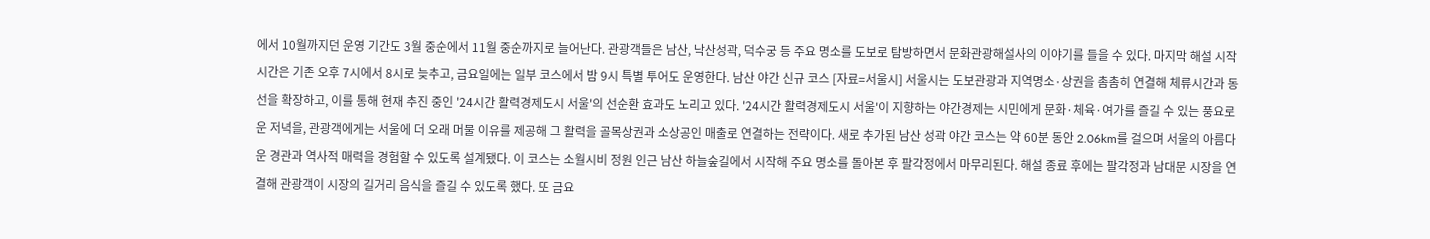에서 10월까지던 운영 기간도 3월 중순에서 11월 중순까지로 늘어난다. 관광객들은 남산, 낙산성곽, 덕수궁 등 주요 명소를 도보로 탐방하면서 문화관광해설사의 이야기를 들을 수 있다. 마지막 해설 시작 시간은 기존 오후 7시에서 8시로 늦추고, 금요일에는 일부 코스에서 밤 9시 특별 투어도 운영한다. 남산 야간 신규 코스 [자료=서울시] 서울시는 도보관광과 지역명소·상권을 촘촘히 연결해 체류시간과 동선을 확장하고, 이를 통해 현재 추진 중인 '24시간 활력경제도시 서울'의 선순환 효과도 노리고 있다. '24시간 활력경제도시 서울'이 지향하는 야간경제는 시민에게 문화·체육·여가를 즐길 수 있는 풍요로운 저녁을, 관광객에게는 서울에 더 오래 머물 이유를 제공해 그 활력을 골목상권과 소상공인 매출로 연결하는 전략이다. 새로 추가된 남산 성곽 야간 코스는 약 60분 동안 2.06km를 걸으며 서울의 아름다운 경관과 역사적 매력을 경험할 수 있도록 설계됐다. 이 코스는 소월시비 정원 인근 남산 하늘숲길에서 시작해 주요 명소를 돌아본 후 팔각정에서 마무리된다. 해설 종료 후에는 팔각정과 남대문 시장을 연결해 관광객이 시장의 길거리 음식을 즐길 수 있도록 했다. 또 금요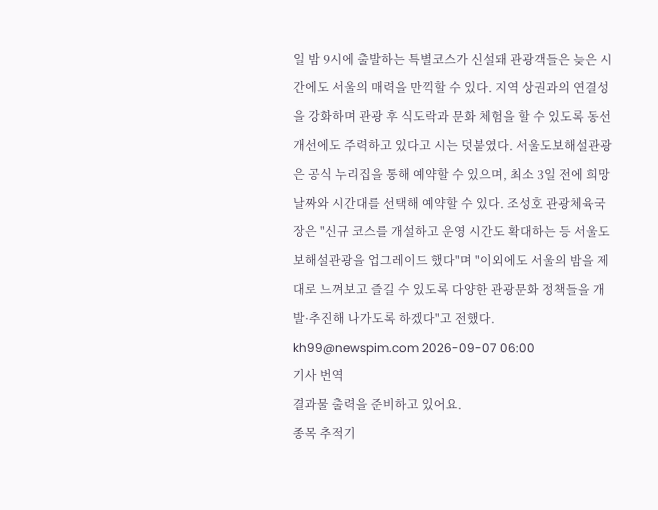일 밤 9시에 출발하는 특별코스가 신설돼 관광객들은 늦은 시간에도 서울의 매력을 만끽할 수 있다. 지역 상권과의 연결성을 강화하며 관광 후 식도락과 문화 체험을 할 수 있도록 동선 개선에도 주력하고 있다고 시는 덧붙였다. 서울도보해설관광은 공식 누리집을 통해 예약할 수 있으며, 최소 3일 전에 희망 날짜와 시간대를 선택해 예약할 수 있다. 조성호 관광체육국장은 "신규 코스를 개설하고 운영 시간도 확대하는 등 서울도보해설관광을 업그레이드 했다"며 "이외에도 서울의 밤을 제대로 느껴보고 즐길 수 있도록 다양한 관광문화 정책들을 개발·추진해 나가도록 하겠다"고 전했다. kh99@newspim.com 2026-09-07 06:00
기사 번역
결과물 출력을 준비하고 있어요.
종목 추적기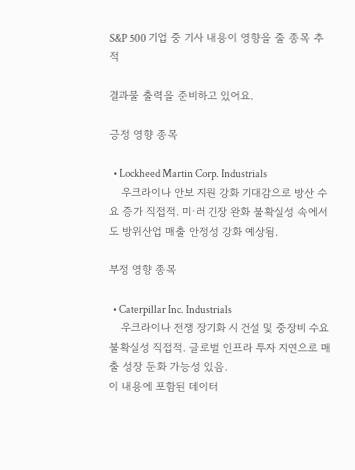S&P 500 기업 중 기사 내용이 영향을 줄 종목 추적

결과물 출력을 준비하고 있어요.

긍정 영향 종목

  • Lockheed Martin Corp. Industrials
    우크라이나 안보 지원 강화 기대감으로 방산 수요 증가 직접적. 미·러 긴장 완화 불확실성 속에서도 방위산업 매출 안정성 강화 예상됨.

부정 영향 종목

  • Caterpillar Inc. Industrials
    우크라이나 전쟁 장기화 시 건설 및 중장비 수요 불확실성 직접적. 글로벌 인프라 투자 지연으로 매출 성장 둔화 가능성 있음.
이 내용에 포함된 데이터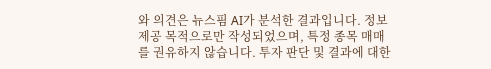와 의견은 뉴스핌 AI가 분석한 결과입니다. 정보 제공 목적으로만 작성되었으며, 특정 종목 매매를 권유하지 않습니다. 투자 판단 및 결과에 대한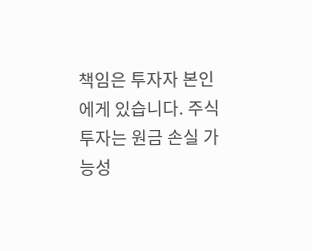책임은 투자자 본인에게 있습니다. 주식 투자는 원금 손실 가능성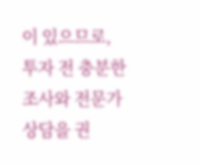이 있으므로, 투자 전 충분한 조사와 전문가 상담을 권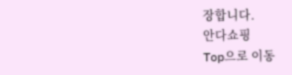장합니다.
안다쇼핑
Top으로 이동